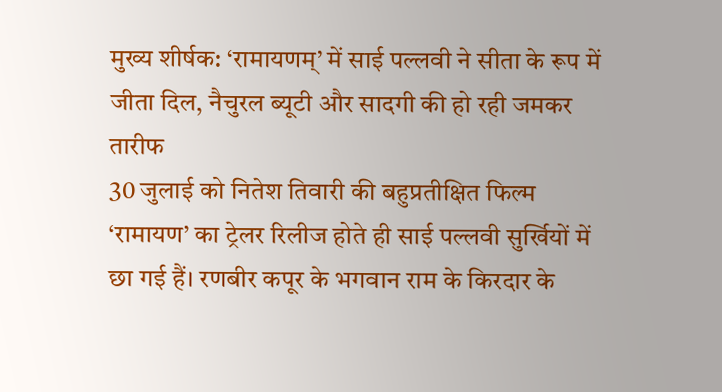मुख्य शीर्षक: ‘रामायणम्’ में साई पल्लवी ने सीता के रूप में जीता दिल, नैचुरल ब्यूटी और सादगी की हो रही जमकर तारीफ
30 जुलाई को नितेश तिवारी की बहुप्रतीक्षित फिल्म ‘रामायण’ का ट्रेलर रिलीज होते ही साई पल्लवी सुर्खियों में छा गई हैं। रणबीर कपूर के भगवान राम के किरदार के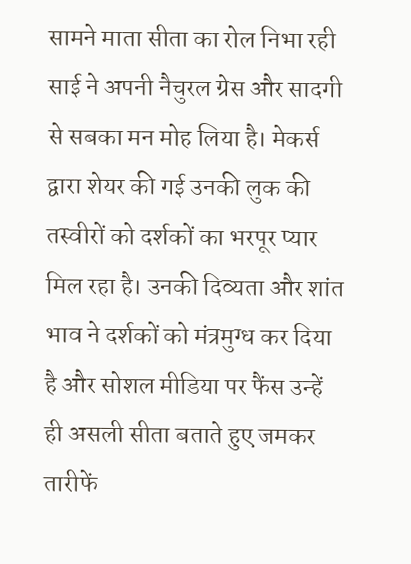सामने माता सीता का रोल निभा रही साई ने अपनी नैचुरल ग्रेस और सादगी से सबका मन मोह लिया है। मेकर्स द्वारा शेयर की गई उनकी लुक की तस्वीरों को दर्शकों का भरपूर प्यार मिल रहा है। उनकी दिव्यता और शांत भाव ने दर्शकों को मंत्रमुग्ध कर दिया है और सोशल मीडिया पर फैंस उन्हें ही असली सीता बताते हुए जमकर तारीफें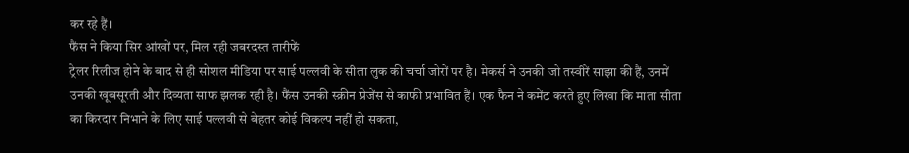कर रहे हैं।
फैंस ने किया सिर आंखों पर, मिल रही जबरदस्त तारीफें
ट्रेलर रिलीज होने के बाद से ही सोशल मीडिया पर साई पल्लवी के सीता लुक की चर्चा जोरों पर है। मेकर्स ने उनकी जो तस्वीरें साझा की हैं, उनमें उनकी खूबसूरती और दिव्यता साफ झलक रही है। फैंस उनकी स्क्रीन प्रेजेंस से काफी प्रभावित हैं। एक फैन ने कमेंट करते हुए लिखा कि माता सीता का किरदार निभाने के लिए साई पल्लवी से बेहतर कोई विकल्प नहीं हो सकता,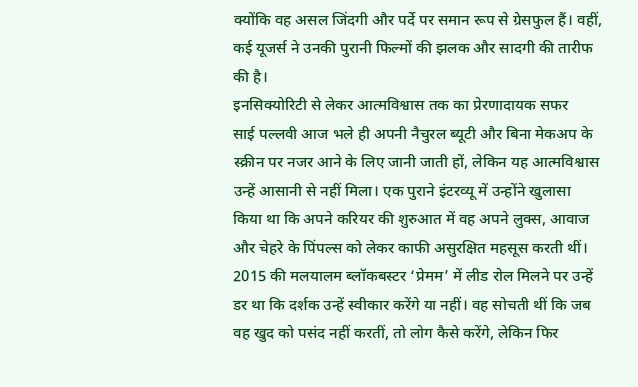क्योंकि वह असल जिंदगी और पर्दे पर समान रूप से ग्रेसफुल हैं। वहीं, कई यूजर्स ने उनकी पुरानी फिल्मों की झलक और सादगी की तारीफ की है।
इनसिक्योरिटी से लेकर आत्मविश्वास तक का प्रेरणादायक सफर
साई पल्लवी आज भले ही अपनी नैचुरल ब्यूटी और बिना मेकअप के स्क्रीन पर नजर आने के लिए जानी जाती हों, लेकिन यह आत्मविश्वास उन्हें आसानी से नहीं मिला। एक पुराने इंटरव्यू में उन्होंने खुलासा किया था कि अपने करियर की शुरुआत में वह अपने लुक्स, आवाज और चेहरे के पिंपल्स को लेकर काफी असुरक्षित महसूस करती थीं। 2015 की मलयालम ब्लॉकबस्टर ‘प्रेमम’ में लीड रोल मिलने पर उन्हें डर था कि दर्शक उन्हें स्वीकार करेंगे या नहीं। वह सोचती थीं कि जब वह खुद को पसंद नहीं करतीं, तो लोग कैसे करेंगे, लेकिन फिर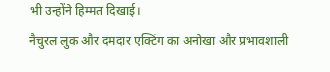भी उन्होंने हिम्मत दिखाई।
नैचुरल लुक और दमदार एक्टिंग का अनोखा और प्रभावशाली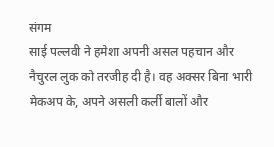संगम
साई पल्लवी ने हमेशा अपनी असल पहचान और नैचुरल लुक को तरजीह दी है। वह अक्सर बिना भारी मेकअप के, अपने असली कर्ली बालों और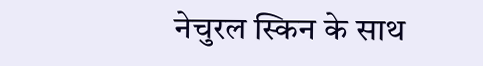नेचुरल स्किन के साथ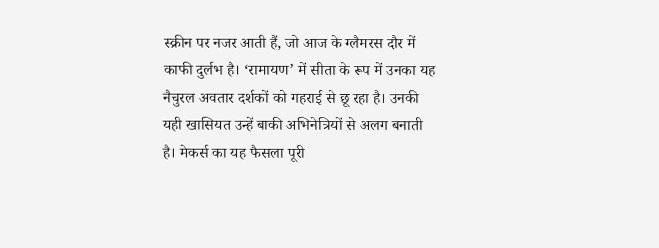स्क्रीन पर नजर आती हैं, जो आज के ग्लैमरस दौर में काफी दुर्लभ है। ‘रामायण’ में सीता के रूप में उनका यह नैचुरल अवतार दर्शकों को गहराई से छू रहा है। उनकी यही खासियत उन्हें बाकी अभिनेत्रियों से अलग बनाती है। मेकर्स का यह फैसला पूरी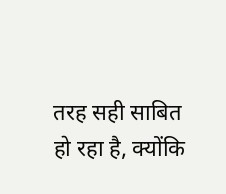तरह सही साबित हो रहा है, क्योंकि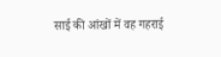साई की आंखों में वह गहराई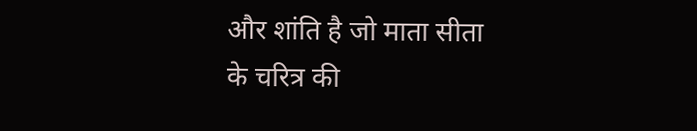और शांति है जो माता सीता के चरित्र की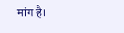मांग है।